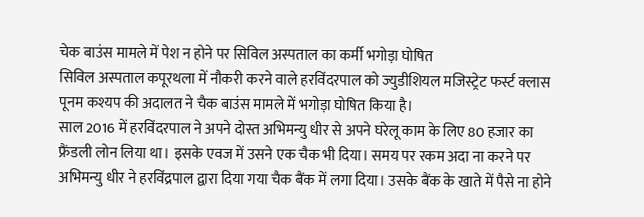चेक बाउंस मामले में पेश न होने पर सिविल अस्पताल का कर्मी भगोड़ा घोषित
सिविल अस्पताल कपूरथला में नौकरी करने वाले हरविंदरपाल को ज्युडीशियल मजिस्ट्रेट फर्स्ट क्लास पूनम कश्यप की अदालत ने चैक बाउंस मामले में भगोड़ा घोषित किया है।
साल 2016 में हरविंदरपाल ने अपने दोस्त अभिमन्यु धीर से अपने घरेलू काम के लिए 80 हजार का फ्रैंडली लोन लिया था। इसके एवज में उसने एक चैक भी दिया। समय पर रकम अदा ना करने पर अभिमन्यु धीर ने हरविंद्रपाल द्वारा दिया गया चैक बैंक में लगा दिया। उसके बैंक के खाते में पैसे ना होने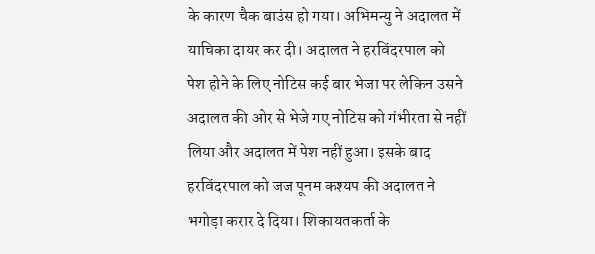के कारण चैक बाउंस हो गया। अभिमन्यु ने अदालत में याचिका दायर कर दी। अदालत ने हरविंदरपाल को पेश होने के लिए नोटिस कई बार भेजा पर लेकिन उसने अदालत की ओर से भेजे गए नोटिस को गंभीरता से नहीं लिया और अदालत में पेश नहीं हुआ। इसके बाद हरविंदरपाल को जज पूनम कश्यप की अदालत ने भगोड़ा करार दे दिया। शिकायतकर्ता के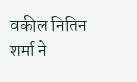वकील नितिन शर्मा ने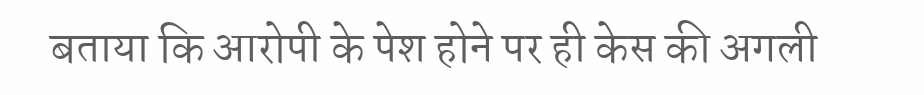बताया कि आरोपी के पेश होने पर ही केस की अगली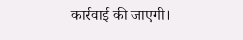कार्रवाई की जाएगी।